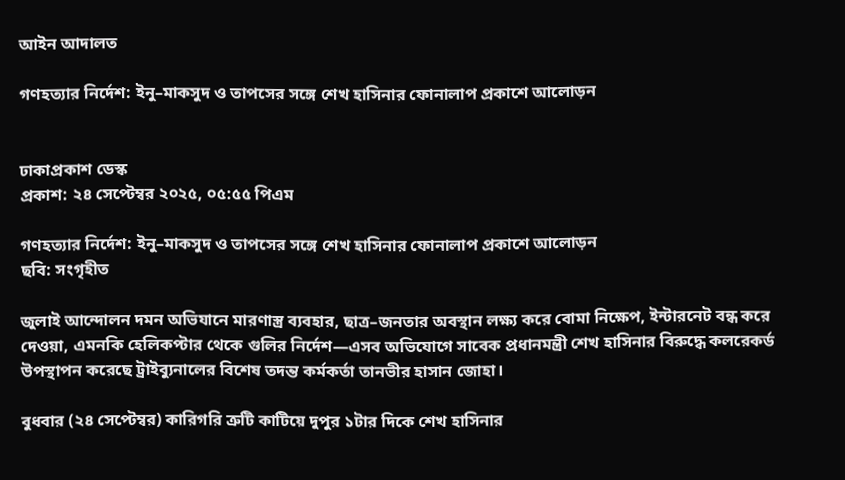আইন আদালত

গণহত্যার নির্দেশ: ইনু–মাকসুদ ও তাপসের সঙ্গে শেখ হাসিনার ফোনালাপ প্রকাশে আলোড়ন


ঢাকাপ্রকাশ ডেস্ক
প্রকাশ: ২৪ সেপ্টেম্বর ২০২৫, ০৫:৫৫ পিএম

গণহত্যার নির্দেশ: ইনু–মাকসুদ ও তাপসের সঙ্গে শেখ হাসিনার ফোনালাপ প্রকাশে আলোড়ন
ছবি: সংগৃহীত

জুলাই আন্দোলন দমন অভিযানে মারণাস্ত্র ব্যবহার, ছাত্র–জনতার অবস্থান লক্ষ্য করে বোমা নিক্ষেপ, ইন্টারনেট বন্ধ করে দেওয়া, এমনকি হেলিকপ্টার থেকে গুলির নির্দেশ—এসব অভিযোগে সাবেক প্রধানমন্ত্রী শেখ হাসিনার বিরুদ্ধে কলরেকর্ড উপস্থাপন করেছে ট্রাইব্যুনালের বিশেষ তদন্ত কর্মকর্তা তানভীর হাসান জোহা।

বুধবার (২৪ সেপ্টেম্বর) কারিগরি ত্রুটি কাটিয়ে দুপুর ১টার দিকে শেখ হাসিনার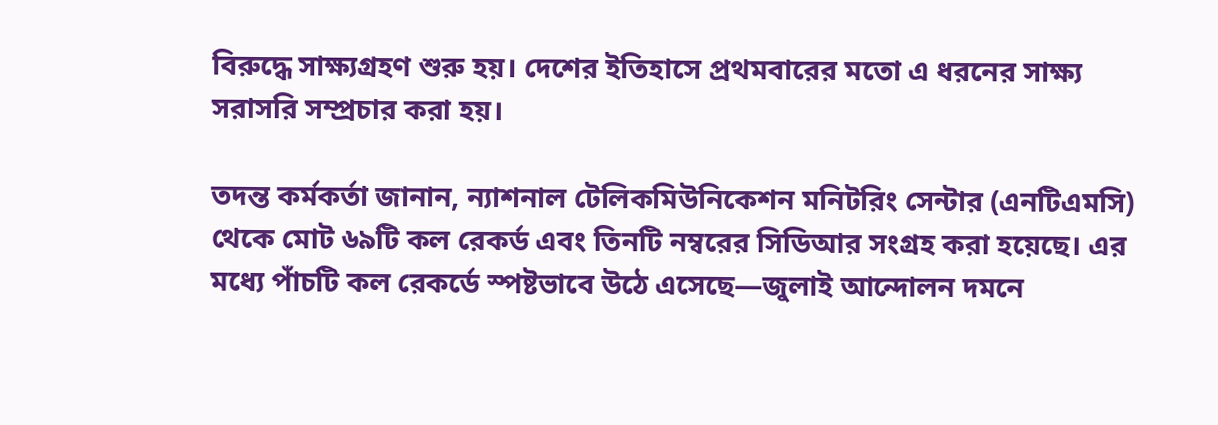বিরুদ্ধে সাক্ষ্যগ্রহণ শুরু হয়। দেশের ইতিহাসে প্রথমবারের মতো এ ধরনের সাক্ষ্য সরাসরি সম্প্রচার করা হয়।

তদন্ত কর্মকর্তা জানান, ন্যাশনাল টেলিকমিউনিকেশন মনিটরিং সেন্টার (এনটিএমসি) থেকে মোট ৬৯টি কল রেকর্ড এবং তিনটি নম্বরের সিডিআর সংগ্রহ করা হয়েছে। এর মধ্যে পাঁচটি কল রেকর্ডে স্পষ্টভাবে উঠে এসেছে—জুলাই আন্দোলন দমনে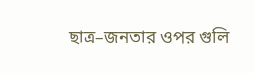ছাত্র–জনতার ওপর গুলি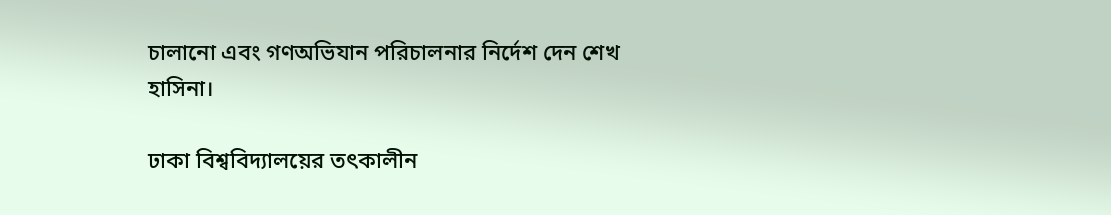চালানো এবং গণঅভিযান পরিচালনার নির্দেশ দেন শেখ হাসিনা।

ঢাকা বিশ্ববিদ্যালয়ের তৎকালীন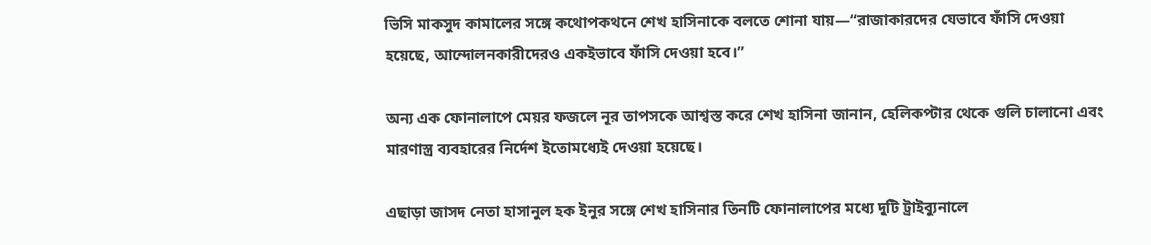ভিসি মাকসুদ কামালের সঙ্গে কথোপকথনে শেখ হাসিনাকে বলতে শোনা যায়—“রাজাকারদের যেভাবে ফাঁসি দেওয়া হয়েছে, আন্দোলনকারীদেরও একইভাবে ফাঁসি দেওয়া হবে।”

অন্য এক ফোনালাপে মেয়র ফজলে নূর তাপসকে আশ্বস্ত করে শেখ হাসিনা জানান, হেলিকপ্টার থেকে গুলি চালানো এবং মারণাস্ত্র ব্যবহারের নির্দেশ ইতোমধ্যেই দেওয়া হয়েছে।

এছাড়া জাসদ নেতা হাসানুল হক ইনুর সঙ্গে শেখ হাসিনার তিনটি ফোনালাপের মধ্যে দুটি ট্রাইব্যুনালে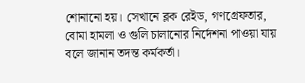শোনানো হয়। সেখানে ব্লক রেইড, গণগ্রেফতার, বোমা হামলা ও গুলি চালানোর নির্দেশনা পাওয়া যায় বলে জানান তদন্ত কর্মকর্তা।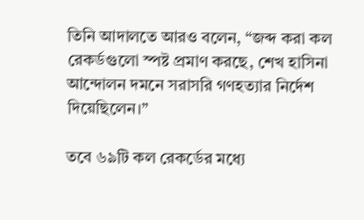তিনি আদালতে আরও বলেন, “জব্দ করা কল রেকর্ডগুলো স্পষ্ট প্রমাণ করছে, শেখ হাসিনা আন্দোলন দমনে সরাসরি গণহত্যার নির্দেশ দিয়েছিলেন।”

তবে ৬৯টি কল রেকর্ডের মধ্যে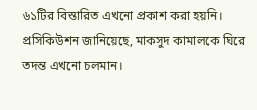৬১টির বিস্তারিত এখনো প্রকাশ করা হয়নি। প্রসিকিউশন জানিয়েছে, মাকসুদ কামালকে ঘিরে তদন্ত এখনো চলমান।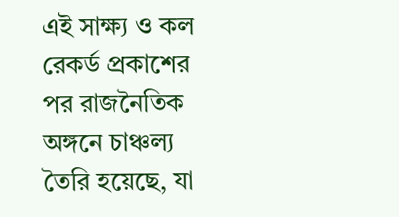এই সাক্ষ্য ও কল রেকর্ড প্রকাশের পর রাজনৈতিক অঙ্গনে চাঞ্চল্য তৈরি হয়েছে, যা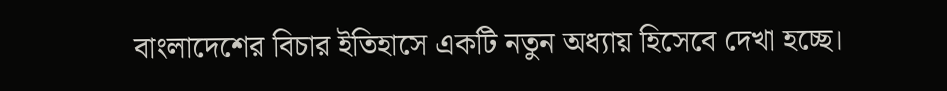বাংলাদেশের বিচার ইতিহাসে একটি নতুন অধ্যায় হিসেবে দেখা হচ্ছে।